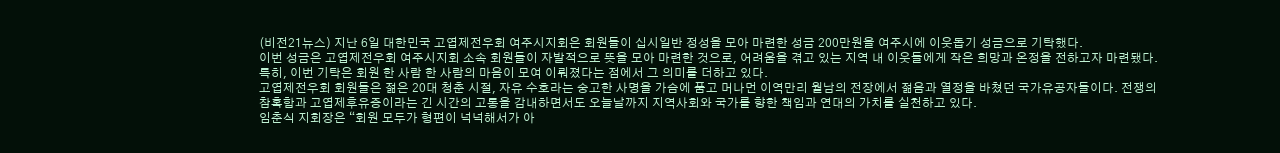(비전21뉴스) 지난 6일 대한민국 고엽제전우회 여주시지회은 회원들이 십시일반 정성을 모아 마련한 성금 200만원을 여주시에 이웃돕기 성금으로 기탁했다.
이번 성금은 고엽제전우회 여주시지회 소속 회원들이 자발적으로 뜻을 모아 마련한 것으로, 어려움을 겪고 있는 지역 내 이웃들에게 작은 희망과 온정을 전하고자 마련됐다. 특히, 이번 기탁은 회원 한 사람 한 사람의 마음이 모여 이뤄졌다는 점에서 그 의미를 더하고 있다.
고엽제전우회 회원들은 젊은 20대 청춘 시절, 자유 수호라는 숭고한 사명을 가슴에 품고 머나먼 이역만리 월남의 전장에서 젊음과 열정을 바쳤던 국가유공자들이다. 전쟁의 참혹함과 고엽제후유증이라는 긴 시간의 고통을 감내하면서도 오늘날까지 지역사회와 국가를 향한 책임과 연대의 가치를 실천하고 있다.
임춘식 지회장은 “회원 모두가 형편이 넉넉해서가 아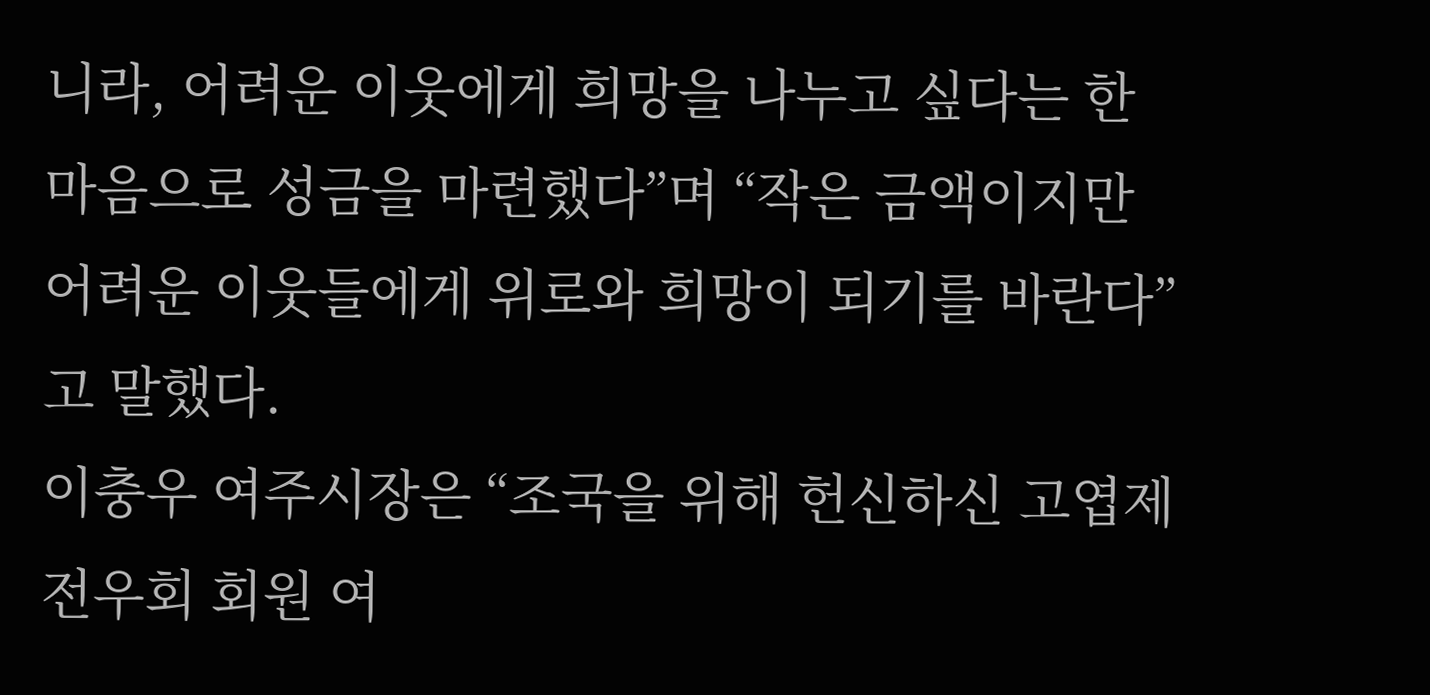니라, 어려운 이웃에게 희망을 나누고 싶다는 한 마음으로 성금을 마련했다”며 “작은 금액이지만 어려운 이웃들에게 위로와 희망이 되기를 바란다”고 말했다.
이충우 여주시장은 “조국을 위해 헌신하신 고엽제전우회 회원 여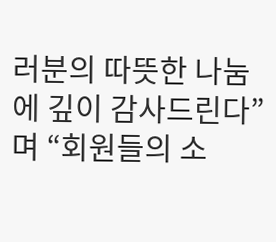러분의 따뜻한 나눔에 깊이 감사드린다”며 “회원들의 소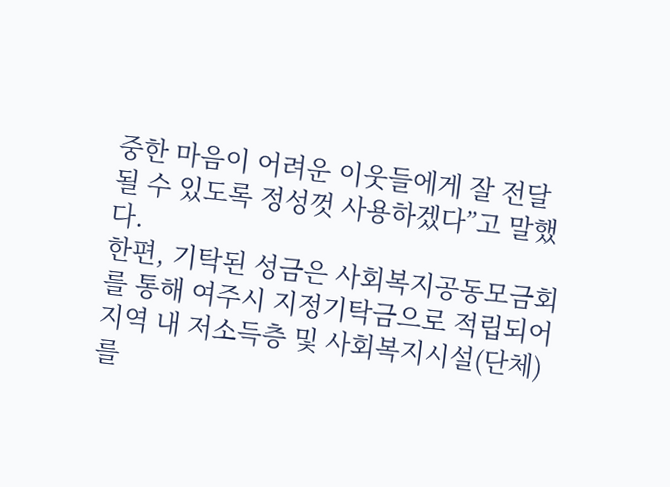중한 마음이 어려운 이웃들에게 잘 전달될 수 있도록 정성껏 사용하겠다”고 말했다.
한편, 기탁된 성금은 사회복지공동모금회를 통해 여주시 지정기탁금으로 적립되어 지역 내 저소득층 및 사회복지시설(단체)를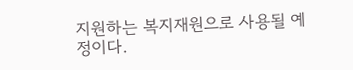지원하는 복지재원으로 사용될 예정이다.